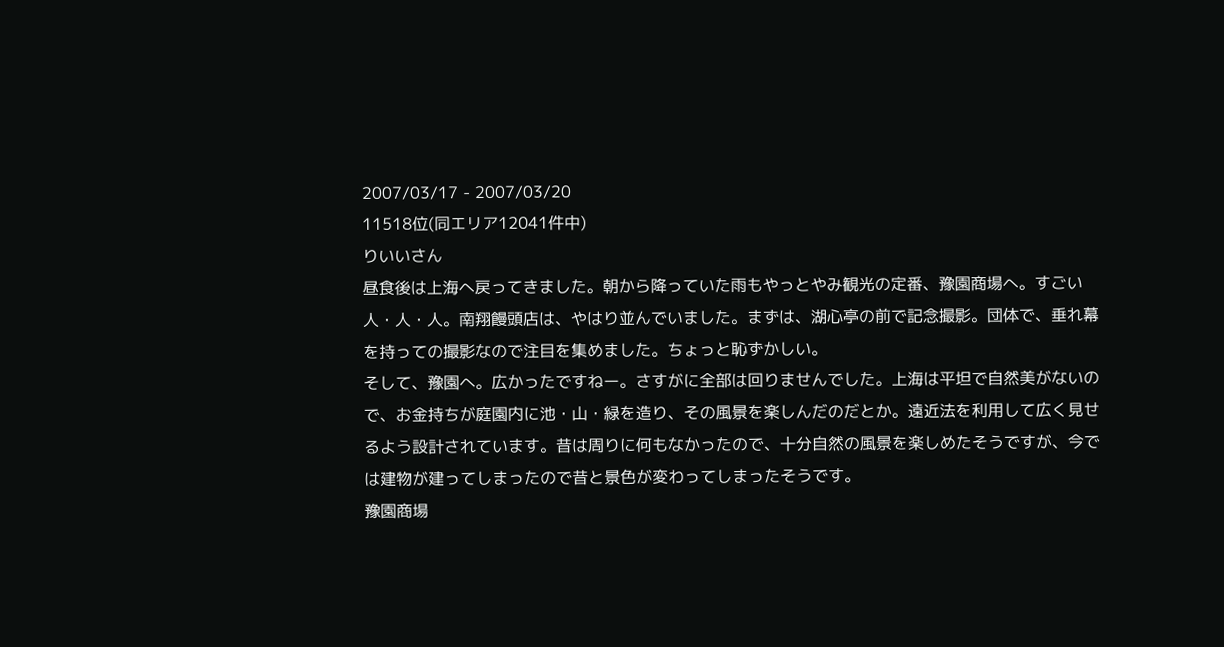2007/03/17 - 2007/03/20
11518位(同エリア12041件中)
りいいさん
昼食後は上海へ戻ってきました。朝から降っていた雨もやっとやみ観光の定番、豫園商場へ。すごい人・人・人。南翔饅頭店は、やはり並んでいました。まずは、湖心亭の前で記念撮影。団体で、垂れ幕を持っての撮影なので注目を集めました。ちょっと恥ずかしい。
そして、豫園へ。広かったですねー。さすがに全部は回りませんでした。上海は平坦で自然美がないので、お金持ちが庭園内に池・山・緑を造り、その風景を楽しんだのだとか。遠近法を利用して広く見せるよう設計されています。昔は周りに何もなかったので、十分自然の風景を楽しめたそうですが、今では建物が建ってしまったので昔と景色が変わってしまったそうです。
豫園商場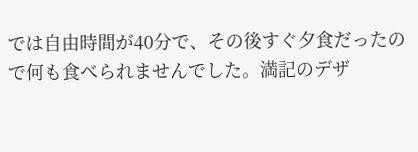では自由時間が40分で、その後すぐ夕食だったので何も食べられませんでした。満記のデザ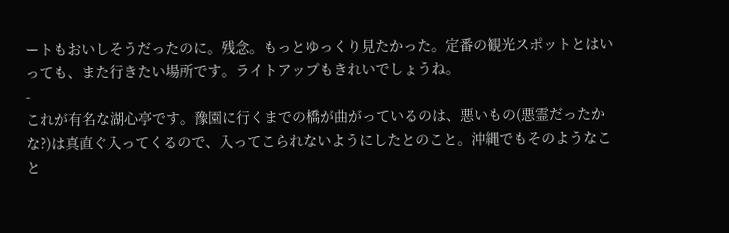ートもおいしそうだったのに。残念。もっとゆっくり見たかった。定番の観光スポットとはいっても、また行きたい場所です。ライトアップもきれいでしょうね。
-
これが有名な湖心亭です。豫園に行くまでの橋が曲がっているのは、悪いもの(悪霊だったかな?)は真直ぐ入ってくるので、入ってこられないようにしたとのこと。沖縄でもそのようなこと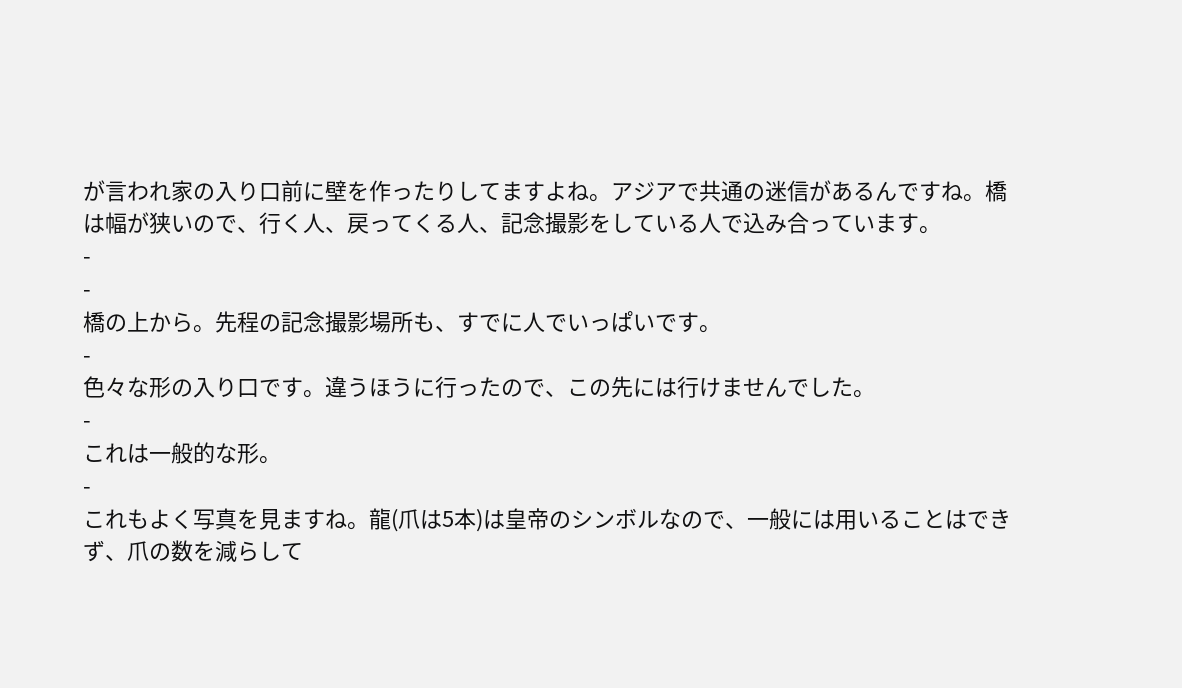が言われ家の入り口前に壁を作ったりしてますよね。アジアで共通の迷信があるんですね。橋は幅が狭いので、行く人、戻ってくる人、記念撮影をしている人で込み合っています。
-
-
橋の上から。先程の記念撮影場所も、すでに人でいっぱいです。
-
色々な形の入り口です。違うほうに行ったので、この先には行けませんでした。
-
これは一般的な形。
-
これもよく写真を見ますね。龍(爪は5本)は皇帝のシンボルなので、一般には用いることはできず、爪の数を減らして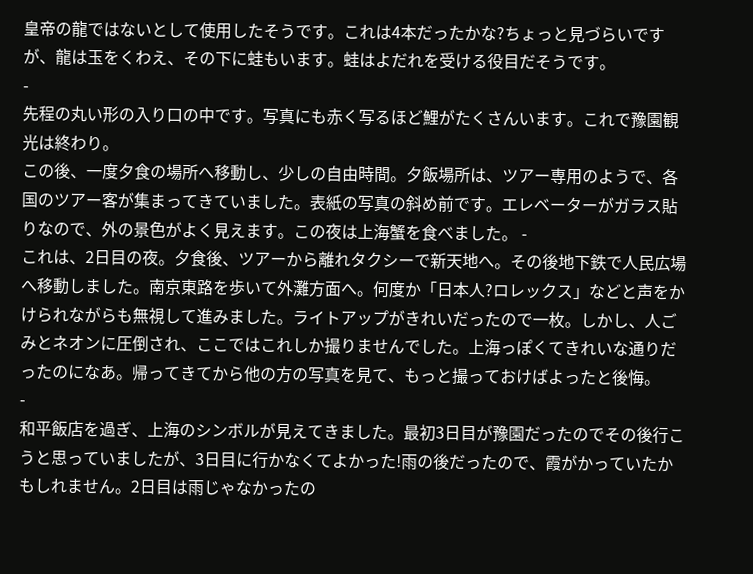皇帝の龍ではないとして使用したそうです。これは4本だったかな?ちょっと見づらいですが、龍は玉をくわえ、その下に蛙もいます。蛙はよだれを受ける役目だそうです。
-
先程の丸い形の入り口の中です。写真にも赤く写るほど鯉がたくさんいます。これで豫園観光は終わり。
この後、一度夕食の場所へ移動し、少しの自由時間。夕飯場所は、ツアー専用のようで、各国のツアー客が集まってきていました。表紙の写真の斜め前です。エレベーターがガラス貼りなので、外の景色がよく見えます。この夜は上海蟹を食べました。 -
これは、2日目の夜。夕食後、ツアーから離れタクシーで新天地へ。その後地下鉄で人民広場へ移動しました。南京東路を歩いて外灘方面へ。何度か「日本人?ロレックス」などと声をかけられながらも無視して進みました。ライトアップがきれいだったので一枚。しかし、人ごみとネオンに圧倒され、ここではこれしか撮りませんでした。上海っぽくてきれいな通りだったのになあ。帰ってきてから他の方の写真を見て、もっと撮っておけばよったと後悔。
-
和平飯店を過ぎ、上海のシンボルが見えてきました。最初3日目が豫園だったのでその後行こうと思っていましたが、3日目に行かなくてよかった!雨の後だったので、霞がかっていたかもしれません。2日目は雨じゃなかったの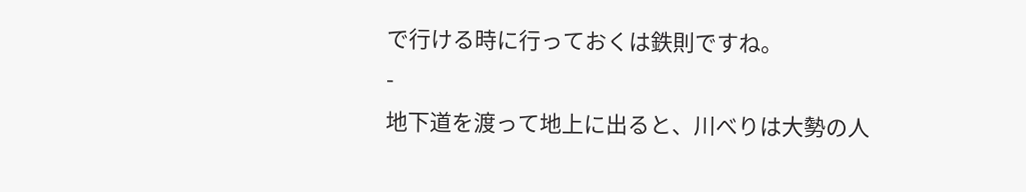で行ける時に行っておくは鉄則ですね。
-
地下道を渡って地上に出ると、川べりは大勢の人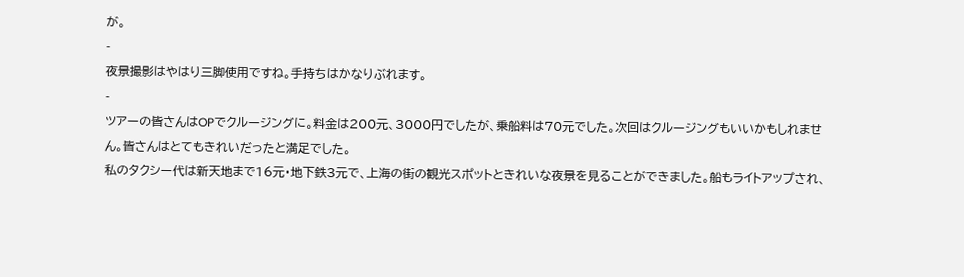が。
-
夜景撮影はやはり三脚使用ですね。手持ちはかなりぶれます。
-
ツアーの皆さんはOPでクルージングに。料金は200元、3000円でしたが、乗船料は70元でした。次回はクルージングもいいかもしれません。皆さんはとてもきれいだったと満足でした。
私のタクシー代は新天地まで16元・地下鉄3元で、上海の街の観光スポットときれいな夜景を見ることができました。船もライトアップされ、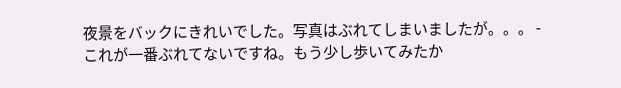夜景をバックにきれいでした。写真はぶれてしまいましたが。。。 -
これが一番ぶれてないですね。もう少し歩いてみたか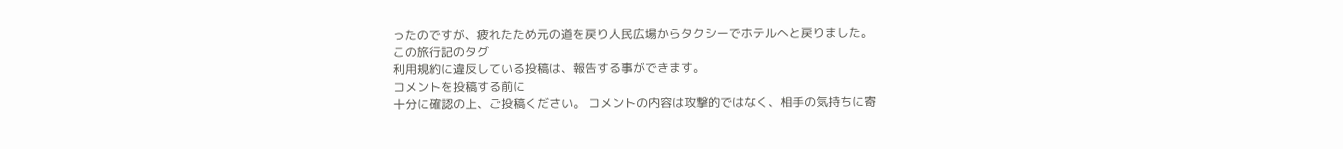ったのですが、疲れたため元の道を戻り人民広場からタクシーでホテルへと戻りました。
この旅行記のタグ
利用規約に違反している投稿は、報告する事ができます。
コメントを投稿する前に
十分に確認の上、ご投稿ください。 コメントの内容は攻撃的ではなく、相手の気持ちに寄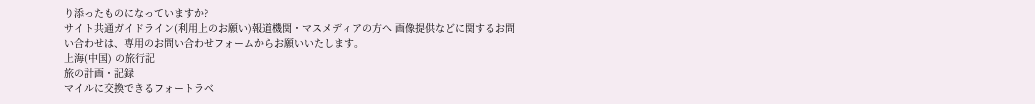り添ったものになっていますか?
サイト共通ガイドライン(利用上のお願い)報道機関・マスメディアの方へ 画像提供などに関するお問い合わせは、専用のお問い合わせフォームからお願いいたします。
上海(中国) の旅行記
旅の計画・記録
マイルに交換できるフォートラベ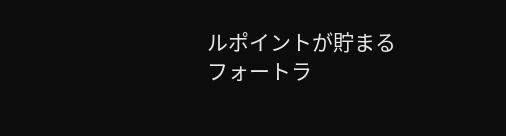ルポイントが貯まる
フォートラ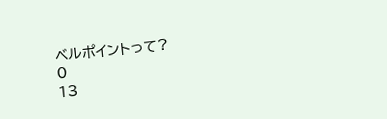ベルポイントって?
0
13